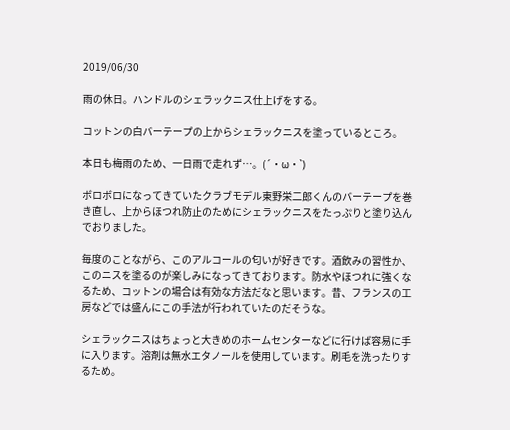2019/06/30

雨の休日。ハンドルのシェラックニス仕上げをする。

コットンの白バーテープの上からシェラックニスを塗っているところ。

本日も梅雨のため、一日雨で走れず…。(´・ω・`)

ボロボロになってきていたクラブモデル東野栄二郎くんのバーテープを巻き直し、上からほつれ防止のためにシェラックニスをたっぷりと塗り込んでおりました。

毎度のことながら、このアルコールの匂いが好きです。酒飲みの習性か、このニスを塗るのが楽しみになってきております。防水やほつれに強くなるため、コットンの場合は有効な方法だなと思います。昔、フランスの工房などでは盛んにこの手法が行われていたのだそうな。

シェラックニスはちょっと大きめのホームセンターなどに行けば容易に手に入ります。溶剤は無水エタノールを使用しています。刷毛を洗ったりするため。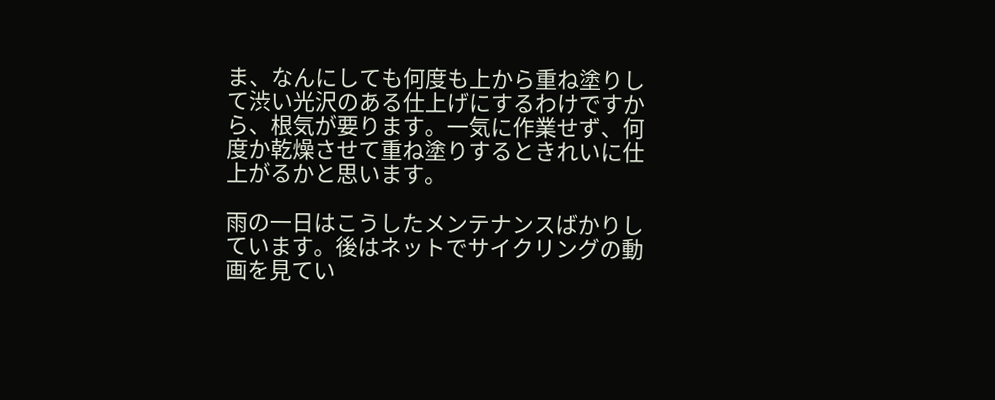ま、なんにしても何度も上から重ね塗りして渋い光沢のある仕上げにするわけですから、根気が要ります。一気に作業せず、何度か乾燥させて重ね塗りするときれいに仕上がるかと思います。

雨の一日はこうしたメンテナンスばかりしています。後はネットでサイクリングの動画を見てい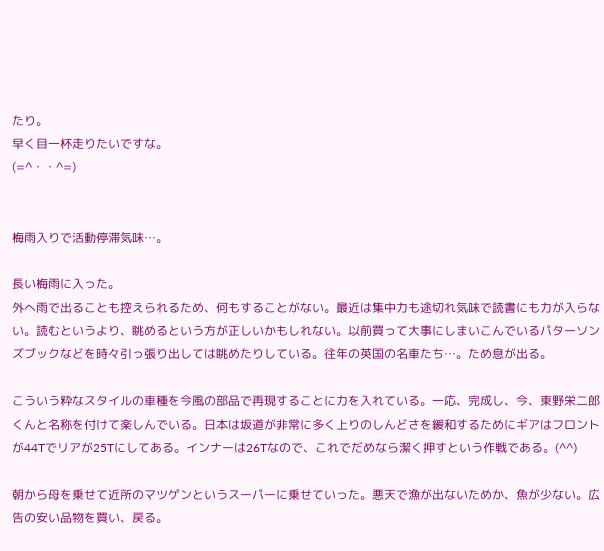たり。
早く目一杯走りたいですな。
(=^・・^=)


梅雨入りで活動停滞気味…。

長い梅雨に入った。
外へ雨で出ることも控えられるため、何もすることがない。最近は集中力も途切れ気味で読書にも力が入らない。読むというより、眺めるという方が正しいかもしれない。以前買って大事にしまいこんでいるパターソンズブックなどを時々引っ張り出しては眺めたりしている。往年の英国の名車たち…。ため息が出る。

こういう粋なスタイルの車種を今風の部品で再現することに力を入れている。一応、完成し、今、東野栄二郎くんと名称を付けて楽しんでいる。日本は坂道が非常に多く上りのしんどさを緩和するためにギアはフロントが44Tでリアが25Tにしてある。インナーは26Tなので、これでだめなら潔く押すという作戦である。(^^)

朝から母を乗せて近所のマツゲンというスーパーに乗せていった。悪天で漁が出ないためか、魚が少ない。広告の安い品物を買い、戻る。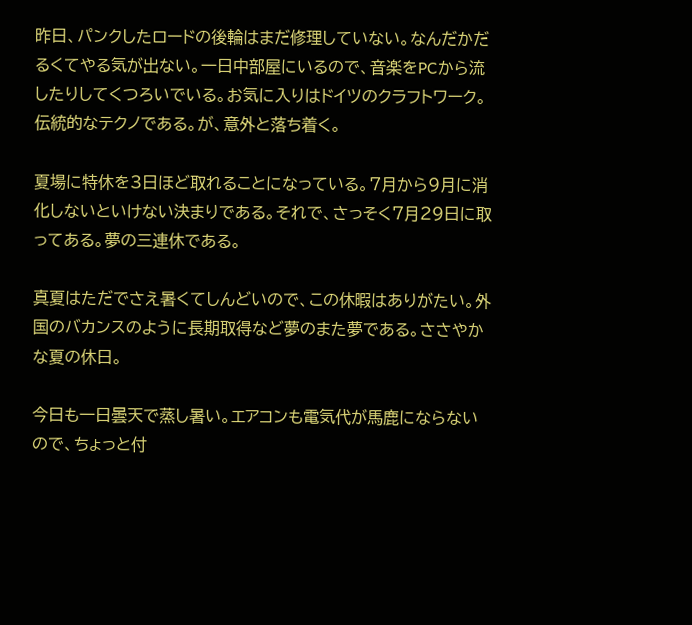昨日、パンクしたロードの後輪はまだ修理していない。なんだかだるくてやる気が出ない。一日中部屋にいるので、音楽をPCから流したりしてくつろいでいる。お気に入りはドイツのクラフトワーク。伝統的なテクノである。が、意外と落ち着く。

夏場に特休を3日ほど取れることになっている。7月から9月に消化しないといけない決まりである。それで、さっそく7月29日に取ってある。夢の三連休である。

真夏はただでさえ暑くてしんどいので、この休暇はありがたい。外国のバカンスのように長期取得など夢のまた夢である。ささやかな夏の休日。

今日も一日曇天で蒸し暑い。エアコンも電気代が馬鹿にならないので、ちょっと付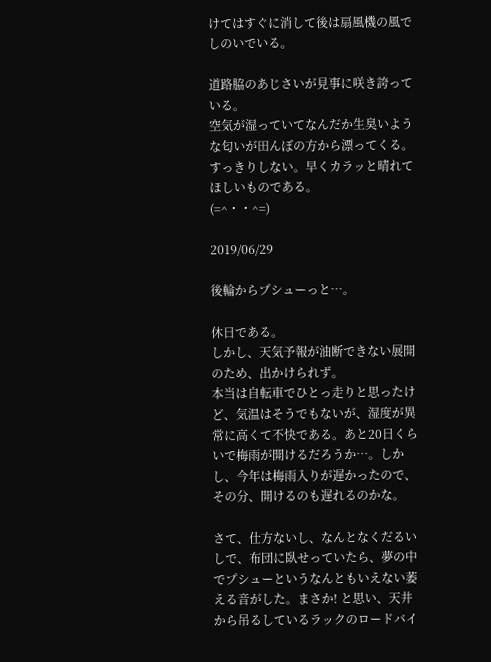けてはすぐに消して後は扇風機の風でしのいでいる。

道路脇のあじさいが見事に咲き誇っている。
空気が湿っていてなんだか生臭いような匂いが田んぼの方から漂ってくる。すっきりしない。早くカラッと晴れてほしいものである。
(=^・・^=)

2019/06/29

後輪からプシューっと…。

休日である。
しかし、天気予報が油断できない展開のため、出かけられず。
本当は自転車でひとっ走りと思ったけど、気温はそうでもないが、湿度が異常に高くて不快である。あと20日くらいで梅雨が開けるだろうか…。しかし、今年は梅雨入りが遅かったので、その分、開けるのも遅れるのかな。

さて、仕方ないし、なんとなくだるいしで、布団に臥せっていたら、夢の中でプシューというなんともいえない萎える音がした。まさか! と思い、天井から吊るしているラックのロードバイ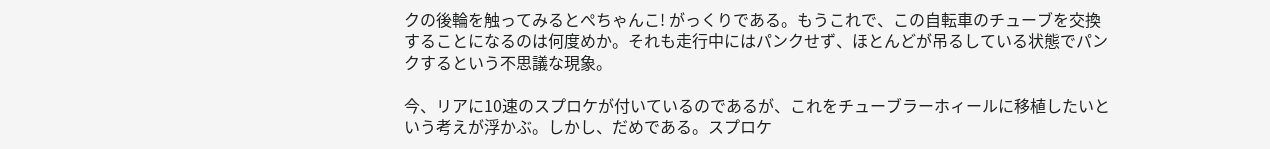クの後輪を触ってみるとぺちゃんこ! がっくりである。もうこれで、この自転車のチューブを交換することになるのは何度めか。それも走行中にはパンクせず、ほとんどが吊るしている状態でパンクするという不思議な現象。

今、リアに10速のスプロケが付いているのであるが、これをチューブラーホィールに移植したいという考えが浮かぶ。しかし、だめである。スプロケ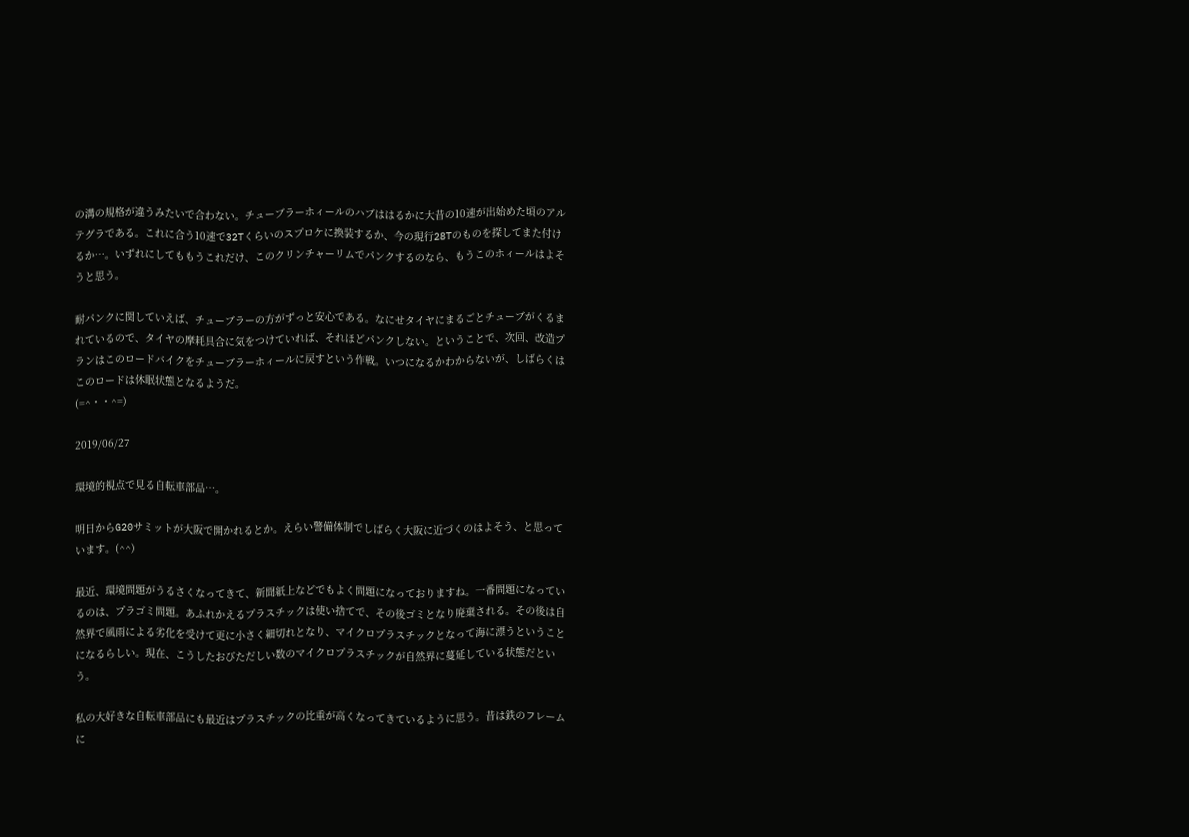の溝の規格が違うみたいで合わない。チューブラーホィールのハブははるかに大昔の10速が出始めた頃のアルテグラである。これに合う10速で32Tくらいのスプロケに換装するか、今の現行28Tのものを探してまた付けるか…。いずれにしてももうこれだけ、このクリンチャーリムでパンクするのなら、もうこのホィールはよそうと思う。

耐パンクに関していえば、チューブラーの方がずっと安心である。なにせタイヤにまるごとチューブがくるまれているので、タイヤの摩耗具合に気をつけていれば、それほどパンクしない。ということで、次回、改造プランはこのロードバイクをチューブラーホィールに戻すという作戦。いつになるかわからないが、しばらくはこのロードは休眠状態となるようだ。
(=^・・^=)

2019/06/27

環境的視点で見る自転車部品…。

明日からG20サミットが大阪で開かれるとか。えらい警備体制でしばらく大阪に近づくのはよそう、と思っています。(^^)

最近、環境問題がうるさくなってきて、新聞紙上などでもよく問題になっておりますね。一番問題になっているのは、プラゴミ問題。あふれかえるプラスチックは使い捨てで、その後ゴミとなり廃棄される。その後は自然界で風雨による劣化を受けて更に小さく細切れとなり、マイクロプラスチックとなって海に漂うということになるらしい。現在、こうしたおびただしい数のマイクロプラスチックが自然界に蔓延している状態だという。

私の大好きな自転車部品にも最近はプラスチックの比重が高くなってきているように思う。昔は鉄のフレームに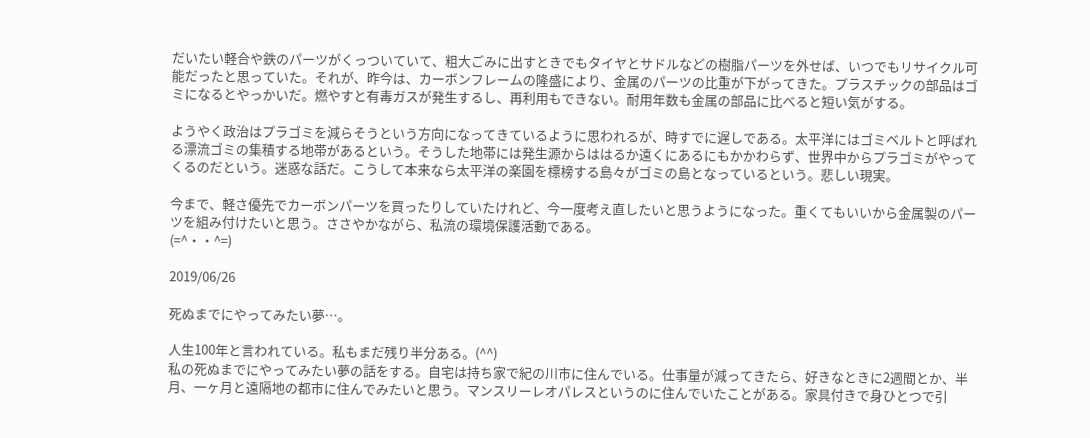だいたい軽合や鉄のパーツがくっついていて、粗大ごみに出すときでもタイヤとサドルなどの樹脂パーツを外せば、いつでもリサイクル可能だったと思っていた。それが、昨今は、カーボンフレームの隆盛により、金属のパーツの比重が下がってきた。プラスチックの部品はゴミになるとやっかいだ。燃やすと有毒ガスが発生するし、再利用もできない。耐用年数も金属の部品に比べると短い気がする。

ようやく政治はプラゴミを減らそうという方向になってきているように思われるが、時すでに遅しである。太平洋にはゴミベルトと呼ばれる漂流ゴミの集積する地帯があるという。そうした地帯には発生源からははるか遠くにあるにもかかわらず、世界中からプラゴミがやってくるのだという。迷惑な話だ。こうして本来なら太平洋の楽園を標榜する島々がゴミの島となっているという。悲しい現実。

今まで、軽さ優先でカーボンパーツを買ったりしていたけれど、今一度考え直したいと思うようになった。重くてもいいから金属製のパーツを組み付けたいと思う。ささやかながら、私流の環境保護活動である。
(=^・・^=)

2019/06/26

死ぬまでにやってみたい夢…。

人生100年と言われている。私もまだ残り半分ある。(^^)
私の死ぬまでにやってみたい夢の話をする。自宅は持ち家で紀の川市に住んでいる。仕事量が減ってきたら、好きなときに2週間とか、半月、一ヶ月と遠隔地の都市に住んでみたいと思う。マンスリーレオパレスというのに住んでいたことがある。家具付きで身ひとつで引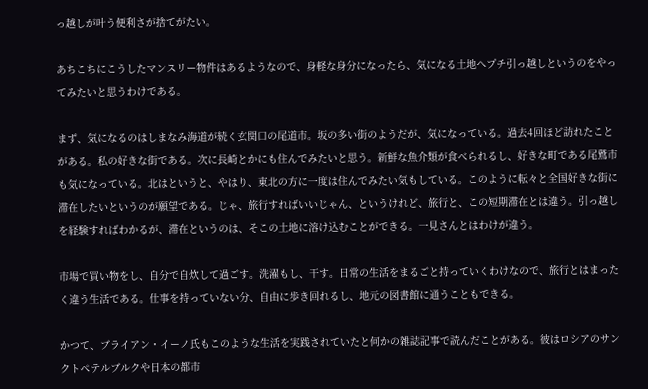っ越しが叶う便利さが捨てがたい。

あちこちにこうしたマンスリー物件はあるようなので、身軽な身分になったら、気になる土地へプチ引っ越しというのをやってみたいと思うわけである。

まず、気になるのはしまなみ海道が続く玄関口の尾道市。坂の多い街のようだが、気になっている。過去4回ほど訪れたことがある。私の好きな街である。次に長崎とかにも住んでみたいと思う。新鮮な魚介類が食べられるし、好きな町である尾鷲市も気になっている。北はというと、やはり、東北の方に一度は住んでみたい気もしている。このように転々と全国好きな街に滞在したいというのが願望である。じゃ、旅行すればいいじゃん、というけれど、旅行と、この短期滞在とは違う。引っ越しを経験すればわかるが、滞在というのは、そこの土地に溶け込むことができる。一見さんとはわけが違う。

市場で買い物をし、自分で自炊して過ごす。洗濯もし、干す。日常の生活をまるごと持っていくわけなので、旅行とはまったく違う生活である。仕事を持っていない分、自由に歩き回れるし、地元の図書館に通うこともできる。

かつて、ブライアン・イーノ氏もこのような生活を実践されていたと何かの雑誌記事で読んだことがある。彼はロシアのサンクトペテルブルクや日本の都市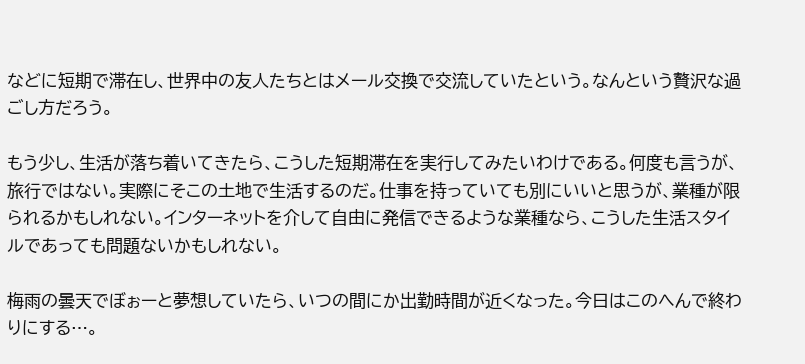などに短期で滞在し、世界中の友人たちとはメール交換で交流していたという。なんという贅沢な過ごし方だろう。

もう少し、生活が落ち着いてきたら、こうした短期滞在を実行してみたいわけである。何度も言うが、旅行ではない。実際にそこの土地で生活するのだ。仕事を持っていても別にいいと思うが、業種が限られるかもしれない。インターネットを介して自由に発信できるような業種なら、こうした生活スタイルであっても問題ないかもしれない。

梅雨の曇天でぼぉーと夢想していたら、いつの間にか出勤時間が近くなった。今日はこのへんで終わりにする…。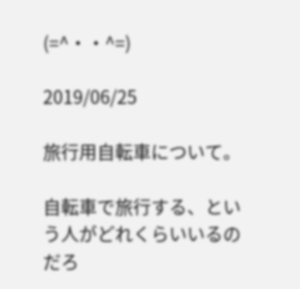(=^・・^=)

2019/06/25

旅行用自転車について。

自転車で旅行する、という人がどれくらいいるのだろ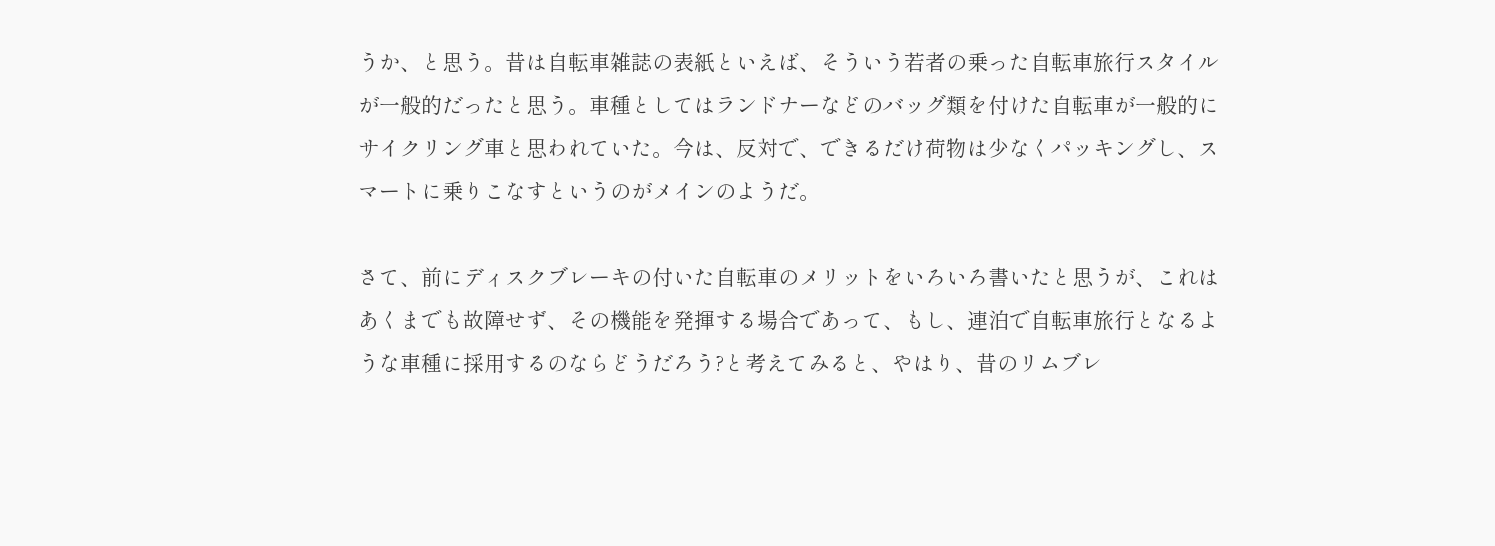うか、と思う。昔は自転車雑誌の表紙といえば、そういう若者の乗った自転車旅行スタイルが一般的だったと思う。車種としてはランドナーなどのバッグ類を付けた自転車が一般的にサイクリング車と思われていた。今は、反対で、できるだけ荷物は少なくパッキングし、スマートに乗りこなすというのがメインのようだ。

さて、前にディスクブレーキの付いた自転車のメリットをいろいろ書いたと思うが、これはあくまでも故障せず、その機能を発揮する場合であって、もし、連泊で自転車旅行となるような車種に採用するのならどうだろう?と考えてみると、やはり、昔のリムブレ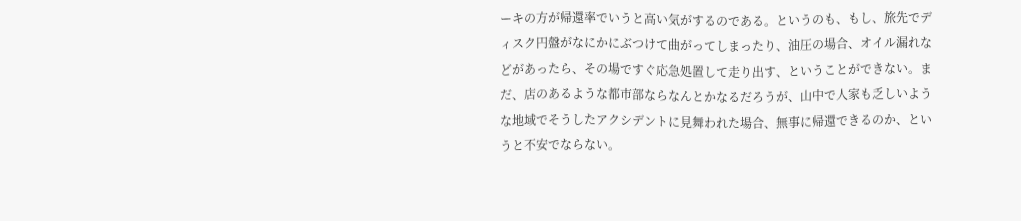ーキの方が帰還率でいうと高い気がするのである。というのも、もし、旅先でディスク円盤がなにかにぶつけて曲がってしまったり、油圧の場合、オイル漏れなどがあったら、その場ですぐ応急処置して走り出す、ということができない。まだ、店のあるような都市部ならなんとかなるだろうが、山中で人家も乏しいような地域でそうしたアクシデントに見舞われた場合、無事に帰還できるのか、というと不安でならない。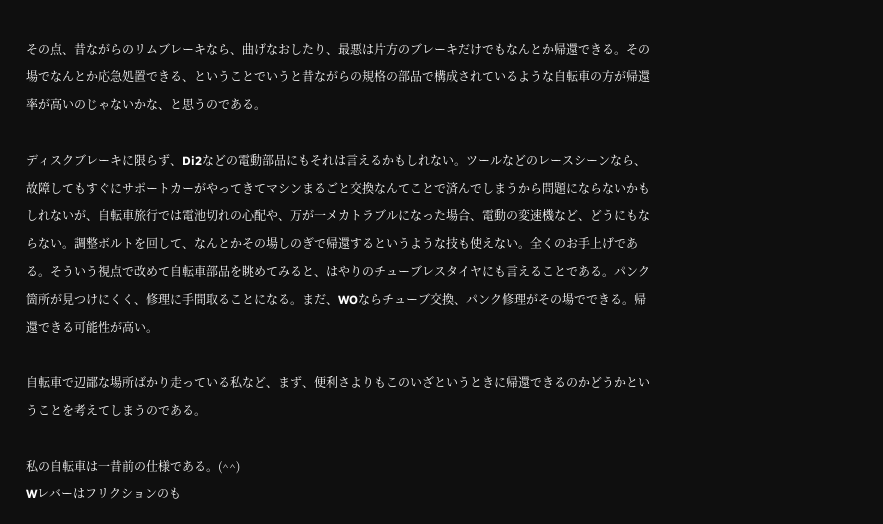その点、昔ながらのリムブレーキなら、曲げなおしたり、最悪は片方のブレーキだけでもなんとか帰還できる。その場でなんとか応急処置できる、ということでいうと昔ながらの規格の部品で構成されているような自転車の方が帰還率が高いのじゃないかな、と思うのである。

ディスクブレーキに限らず、Di2などの電動部品にもそれは言えるかもしれない。ツールなどのレースシーンなら、故障してもすぐにサポートカーがやってきてマシンまるごと交換なんてことで済んでしまうから問題にならないかもしれないが、自転車旅行では電池切れの心配や、万が一メカトラブルになった場合、電動の変速機など、どうにもならない。調整ボルトを回して、なんとかその場しのぎで帰還するというような技も使えない。全くのお手上げである。そういう視点で改めて自転車部品を眺めてみると、はやりのチューブレスタイヤにも言えることである。パンク箇所が見つけにくく、修理に手間取ることになる。まだ、WOならチューブ交換、パンク修理がその場でできる。帰還できる可能性が高い。

自転車で辺鄙な場所ばかり走っている私など、まず、便利さよりもこのいざというときに帰還できるのかどうかということを考えてしまうのである。

私の自転車は一昔前の仕様である。(^^)
Wレバーはフリクションのも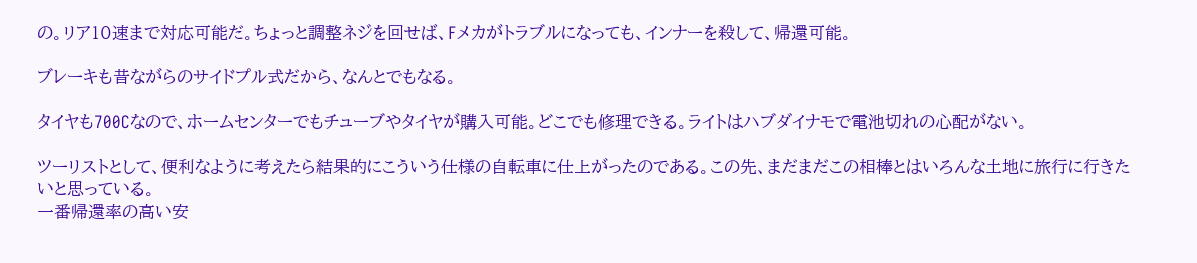の。リア10速まで対応可能だ。ちょっと調整ネジを回せば、Fメカがトラブルになっても、インナーを殺して、帰還可能。

ブレーキも昔ながらのサイドプル式だから、なんとでもなる。

タイヤも700Cなので、ホームセンターでもチューブやタイヤが購入可能。どこでも修理できる。ライトはハブダイナモで電池切れの心配がない。

ツーリストとして、便利なように考えたら結果的にこういう仕様の自転車に仕上がったのである。この先、まだまだこの相棒とはいろんな土地に旅行に行きたいと思っている。
一番帰還率の高い安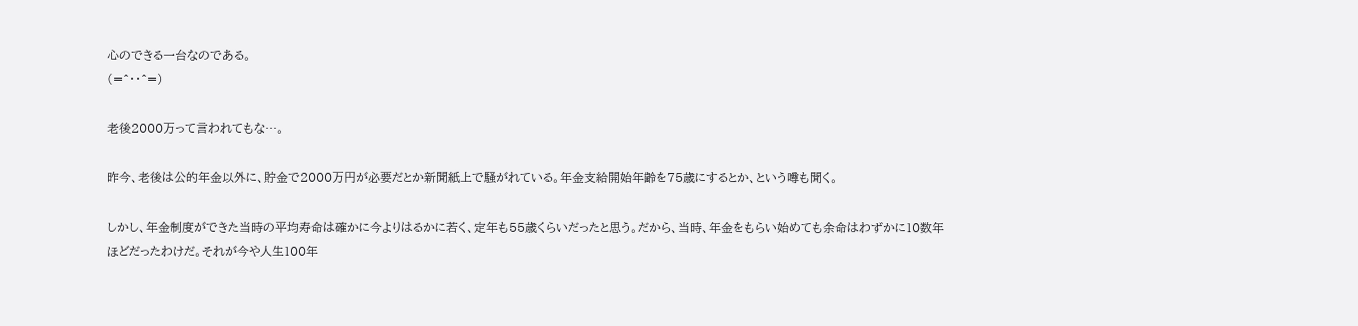心のできる一台なのである。
(=^・・^=)

老後2000万って言われてもな…。

昨今、老後は公的年金以外に、貯金で2000万円が必要だとか新聞紙上で騒がれている。年金支給開始年齢を75歳にするとか、という噂も聞く。

しかし、年金制度ができた当時の平均寿命は確かに今よりはるかに若く、定年も55歳くらいだったと思う。だから、当時、年金をもらい始めても余命はわずかに10数年ほどだったわけだ。それが今や人生100年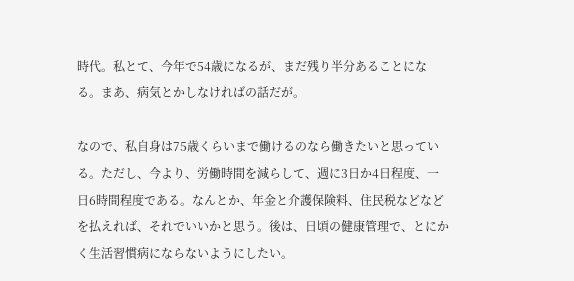時代。私とて、今年で54歳になるが、まだ残り半分あることになる。まあ、病気とかしなければの話だが。

なので、私自身は75歳くらいまで働けるのなら働きたいと思っている。ただし、今より、労働時間を減らして、週に3日か4日程度、一日6時間程度である。なんとか、年金と介護保険料、住民税などなどを払えれば、それでいいかと思う。後は、日頃の健康管理で、とにかく生活習慣病にならないようにしたい。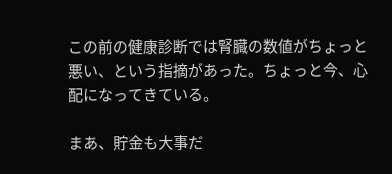この前の健康診断では腎臓の数値がちょっと悪い、という指摘があった。ちょっと今、心配になってきている。

まあ、貯金も大事だ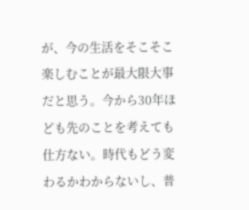が、今の生活をそこそこ楽しむことが最大限大事だと思う。今から30年ほども先のことを考えても仕方ない。時代もどう変わるかわからないし、普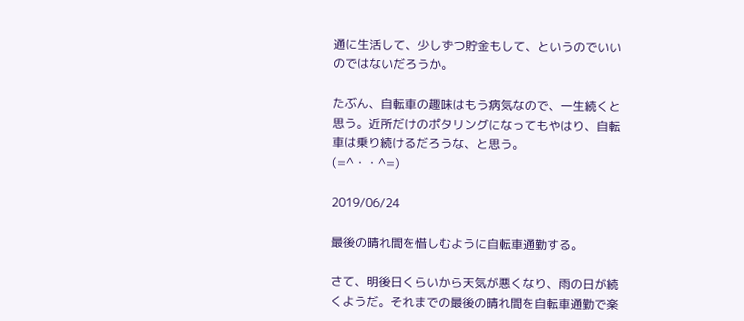通に生活して、少しずつ貯金もして、というのでいいのではないだろうか。

たぶん、自転車の趣味はもう病気なので、一生続くと思う。近所だけのポタリングになってもやはり、自転車は乗り続けるだろうな、と思う。
(=^・・^=)

2019/06/24

最後の晴れ間を惜しむように自転車通勤する。

さて、明後日くらいから天気が悪くなり、雨の日が続くようだ。それまでの最後の晴れ間を自転車通勤で楽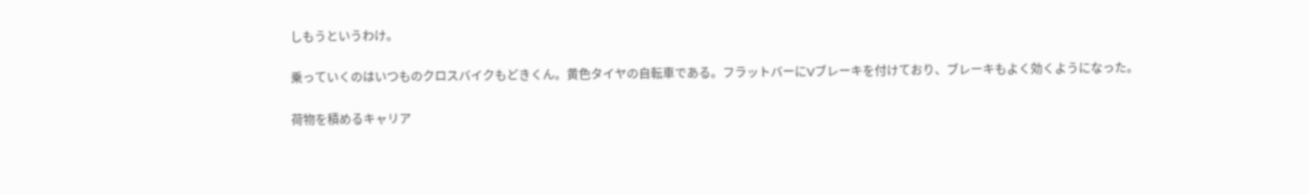しもうというわけ。

乗っていくのはいつものクロスバイクもどきくん。黄色タイヤの自転車である。フラットバーにVブレーキを付けており、ブレーキもよく効くようになった。

荷物を積めるキャリア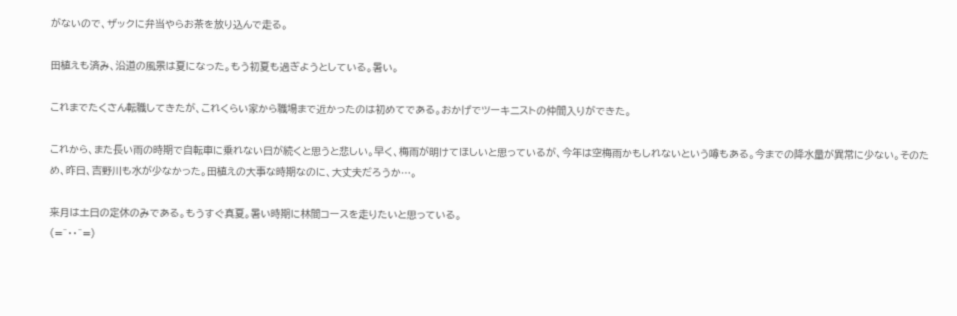がないので、ザックに弁当やらお茶を放り込んで走る。

田植えも済み、沿道の風景は夏になった。もう初夏も過ぎようとしている。暑い。

これまでたくさん転職してきたが、これくらい家から職場まで近かったのは初めてである。おかげでツーキニストの仲間入りができた。

これから、また長い雨の時期で自転車に乗れない日が続くと思うと悲しい。早く、梅雨が明けてほしいと思っているが、今年は空梅雨かもしれないという噂もある。今までの降水量が異常に少ない。そのため、昨日、吉野川も水が少なかった。田植えの大事な時期なのに、大丈夫だろうか…。

来月は土日の定休のみである。もうすぐ真夏。暑い時期に林間コースを走りたいと思っている。
(=^・・^=)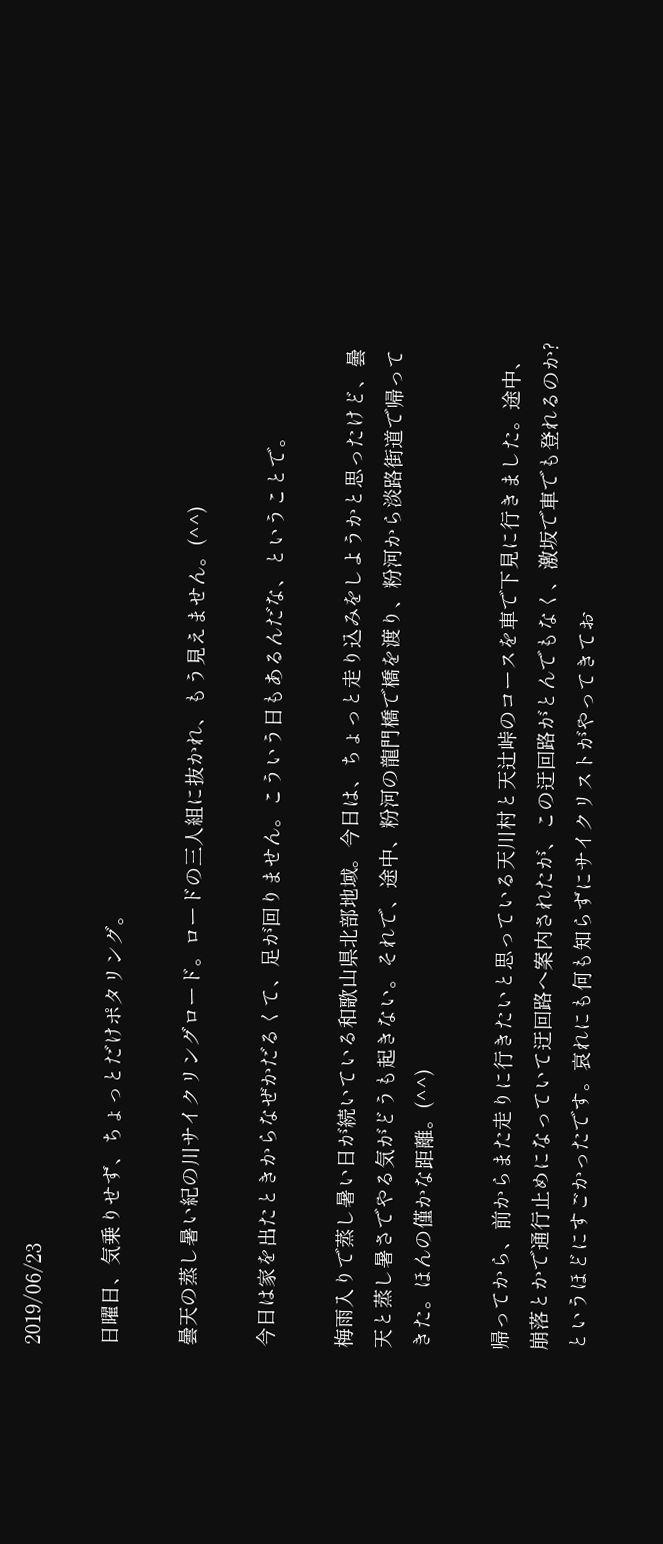2019/06/23

日曜日、気乗りせず、ちょっとだけポタリング。

曇天の蒸し暑い紀の川サイクリングロード。ロードの三人組に抜かれ、もう見えません。(^^)

今日は家を出たときからなぜかだるくて、足が回りません。こういう日もあるんだな、ということで。

梅雨入りで蒸し暑い日が続いている和歌山県北部地域。今日は、ちょっと走り込みをしようかと思ったけど、曇天と蒸し暑さでやる気がどうも起きない。それで、途中、粉河の龍門橋で橋を渡り、粉河から淡路街道で帰ってきた。ほんの僅かな距離。(^^)

帰ってから、前からまた走りに行きたいと思っている天川村と天辻峠のコースを車で下見に行きました。途中、崩落とかで通行止めになっていて迂回路へ案内されたが、この迂回路がとんでもなく、激坂で車でも登れるのか?というほどにすごかったです。哀れにも何も知らずにサイクリストがやってきてお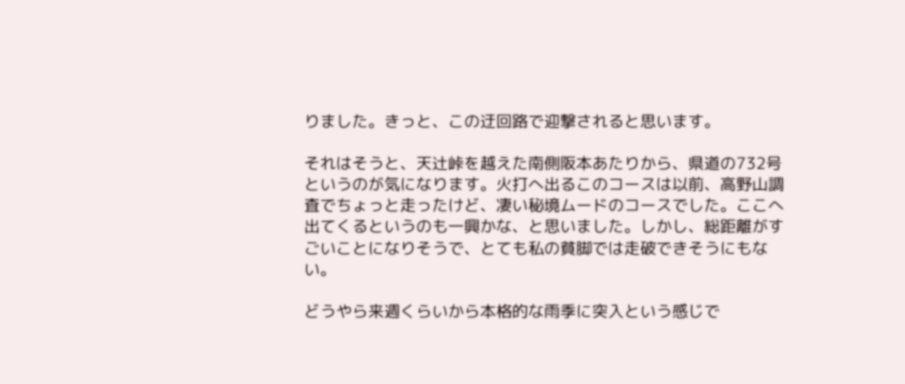りました。きっと、この迂回路で迎撃されると思います。

それはそうと、天辻峠を越えた南側阪本あたりから、県道の732号というのが気になります。火打へ出るこのコースは以前、高野山調査でちょっと走ったけど、凄い秘境ムードのコースでした。ここへ出てくるというのも一興かな、と思いました。しかし、総距離がすごいことになりそうで、とても私の貧脚では走破できそうにもない。

どうやら来週くらいから本格的な雨季に突入という感じで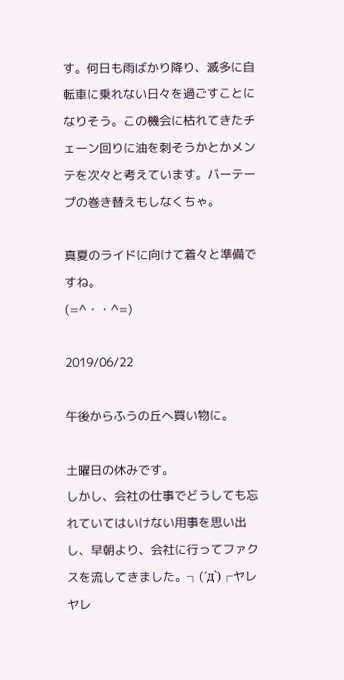す。何日も雨ばかり降り、滅多に自転車に乗れない日々を過ごすことになりそう。この機会に枯れてきたチェーン回りに油を刺そうかとかメンテを次々と考えています。バーテープの巻き替えもしなくちゃ。

真夏のライドに向けて着々と準備ですね。
(=^・・^=)

2019/06/22

午後からふうの丘へ買い物に。

土曜日の休みです。
しかし、会社の仕事でどうしても忘れていてはいけない用事を思い出し、早朝より、会社に行ってファクスを流してきました。┐(´д`)┌ヤレヤレ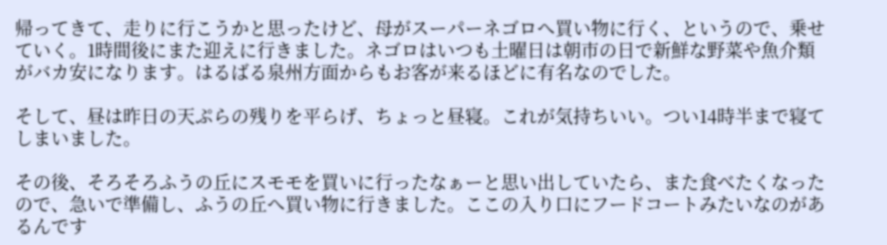帰ってきて、走りに行こうかと思ったけど、母がスーパーネゴロへ買い物に行く、というので、乗せていく。1時間後にまた迎えに行きました。ネゴロはいつも土曜日は朝市の日で新鮮な野菜や魚介類がバカ安になります。はるばる泉州方面からもお客が来るほどに有名なのでした。

そして、昼は昨日の天ぷらの残りを平らげ、ちょっと昼寝。これが気持ちいい。つい14時半まで寝てしまいました。

その後、そろそろふうの丘にスモモを買いに行ったなぁーと思い出していたら、また食べたくなったので、急いで準備し、ふうの丘へ買い物に行きました。ここの入り口にフードコートみたいなのがあるんです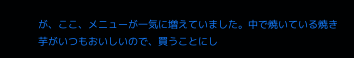が、ここ、メニューが一気に増えていました。中で焼いている焼き芋がいつもおいしいので、買うことにし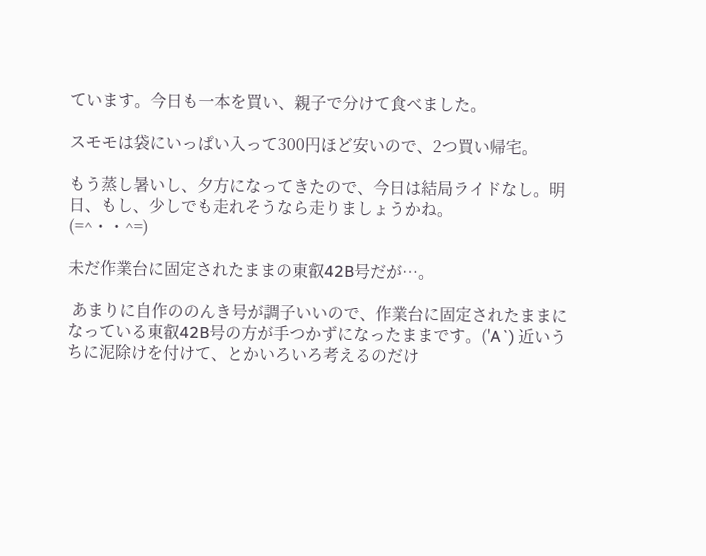ています。今日も一本を買い、親子で分けて食べました。

スモモは袋にいっぱい入って300円ほど安いので、2つ買い帰宅。

もう蒸し暑いし、夕方になってきたので、今日は結局ライドなし。明日、もし、少しでも走れそうなら走りましょうかね。
(=^・・^=)

未だ作業台に固定されたままの東叡42B号だが…。

 あまりに自作ののんき号が調子いいので、作業台に固定されたままになっている東叡42B号の方が手つかずになったままです。('A`) 近いうちに泥除けを付けて、とかいろいろ考えるのだけ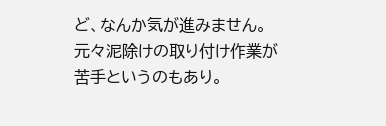ど、なんか気が進みません。 元々泥除けの取り付け作業が苦手というのもあり。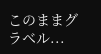このままグラベル...